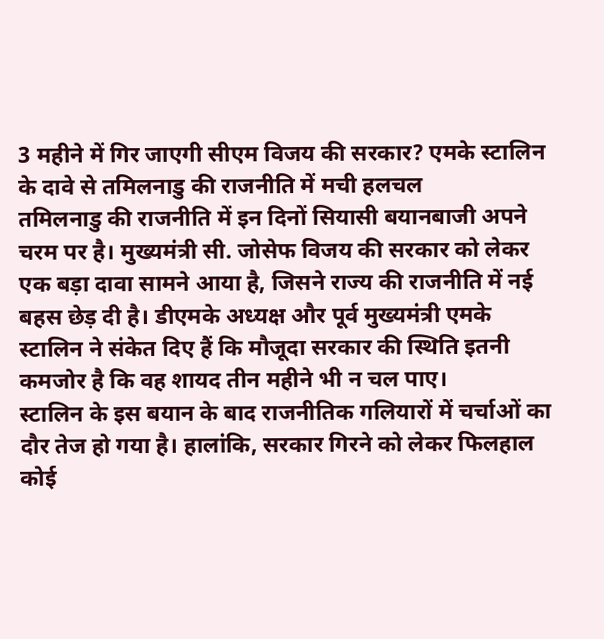3 महीने में गिर जाएगी सीएम विजय की सरकार? एमके स्टालिन के दावे से तमिलनाडु की राजनीति में मची हलचल
तमिलनाडु की राजनीति में इन दिनों सियासी बयानबाजी अपने चरम पर है। मुख्यमंत्री सी. जोसेफ विजय की सरकार को लेकर एक बड़ा दावा सामने आया है, जिसने राज्य की राजनीति में नई बहस छेड़ दी है। डीएमके अध्यक्ष और पूर्व मुख्यमंत्री एमके स्टालिन ने संकेत दिए हैं कि मौजूदा सरकार की स्थिति इतनी कमजोर है कि वह शायद तीन महीने भी न चल पाए।
स्टालिन के इस बयान के बाद राजनीतिक गलियारों में चर्चाओं का दौर तेज हो गया है। हालांकि, सरकार गिरने को लेकर फिलहाल कोई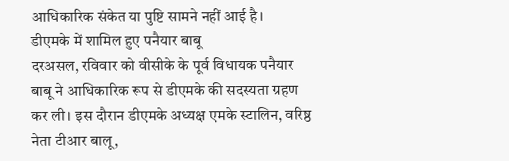आधिकारिक संकेत या पुष्टि सामने नहीं आई है।
डीएमके में शामिल हुए पनैयार बाबू
दरअसल, रविवार को वीसीके के पूर्व विधायक पनैयार बाबू ने आधिकारिक रूप से डीएमके की सदस्यता ग्रहण कर ली। इस दौरान डीएमके अध्यक्ष एमके स्टालिन, वरिष्ठ नेता टीआर बालू,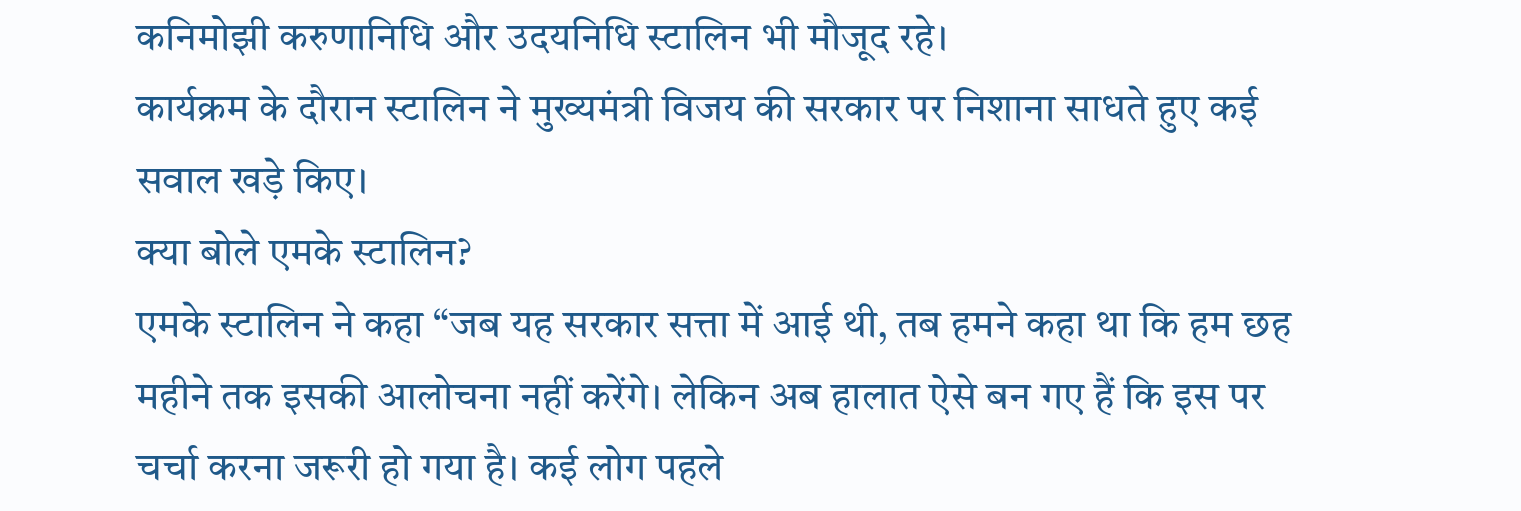कनिमोझी करुणानिधि और उदयनिधि स्टालिन भी मौजूद रहे।
कार्यक्रम के दौरान स्टालिन ने मुख्यमंत्री विजय की सरकार पर निशाना साधते हुए कई सवाल खड़े किए।
क्या बोले एमके स्टालिन?
एमके स्टालिन ने कहा “जब यह सरकार सत्ता में आई थी, तब हमने कहा था कि हम छह महीने तक इसकी आलोचना नहीं करेंगे। लेकिन अब हालात ऐसे बन गए हैं कि इस पर चर्चा करना जरूरी हो गया है। कई लोग पहले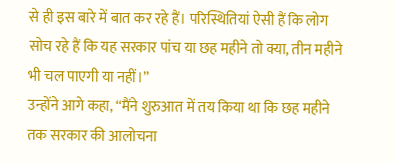से ही इस बारे में बात कर रहे हैं। परिस्थितियां ऐसी हैं कि लोग सोच रहे हैं कि यह सरकार पांच या छह महीने तो क्या, तीन महीने भी चल पाएगी या नहीं।”
उन्होंने आगे कहा, “मैंने शुरुआत में तय किया था कि छह महीने तक सरकार की आलोचना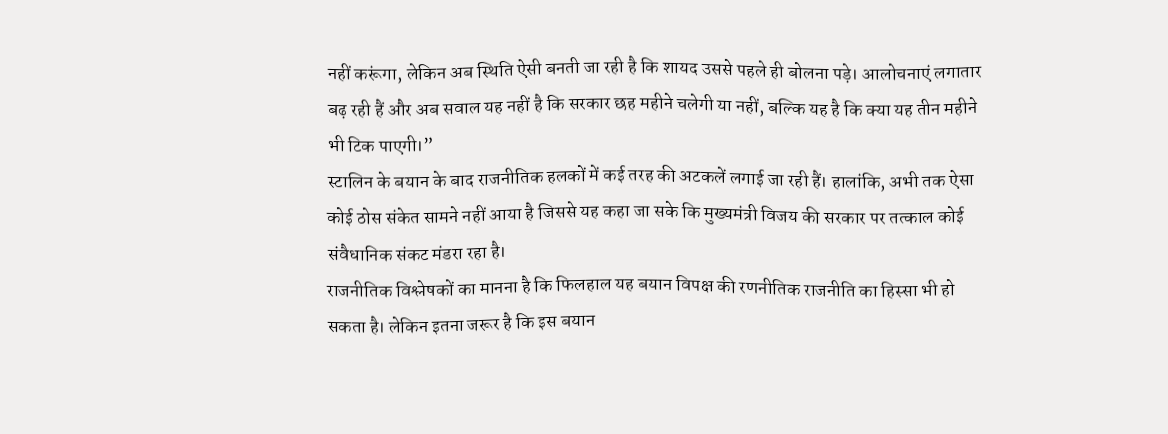नहीं करूंगा, लेकिन अब स्थिति ऐसी बनती जा रही है कि शायद उससे पहले ही बोलना पड़े। आलोचनाएं लगातार बढ़ रही हैं और अब सवाल यह नहीं है कि सरकार छह महीने चलेगी या नहीं, बल्कि यह है कि क्या यह तीन महीने भी टिक पाएगी।”
स्टालिन के बयान के बाद राजनीतिक हलकों में कई तरह की अटकलें लगाई जा रही हैं। हालांकि, अभी तक ऐसा कोई ठोस संकेत सामने नहीं आया है जिससे यह कहा जा सके कि मुख्यमंत्री विजय की सरकार पर तत्काल कोई संवैधानिक संकट मंडरा रहा है।
राजनीतिक विश्लेषकों का मानना है कि फिलहाल यह बयान विपक्ष की रणनीतिक राजनीति का हिस्सा भी हो सकता है। लेकिन इतना जरूर है कि इस बयान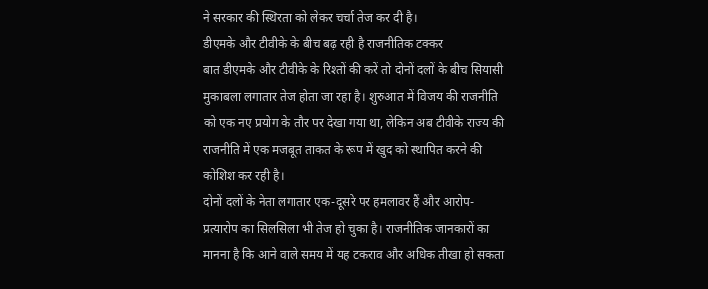ने सरकार की स्थिरता को लेकर चर्चा तेज कर दी है।
डीएमके और टीवीके के बीच बढ़ रही है राजनीतिक टक्कर
बात डीएमके और टीवीके के रिश्तों की करें तो दोनों दलों के बीच सियासी मुकाबला लगातार तेज होता जा रहा है। शुरुआत में विजय की राजनीति को एक नए प्रयोग के तौर पर देखा गया था, लेकिन अब टीवीके राज्य की राजनीति में एक मजबूत ताकत के रूप में खुद को स्थापित करने की कोशिश कर रही है।
दोनों दलों के नेता लगातार एक-दूसरे पर हमलावर हैं और आरोप-प्रत्यारोप का सिलसिला भी तेज हो चुका है। राजनीतिक जानकारों का मानना है कि आने वाले समय में यह टकराव और अधिक तीखा हो सकता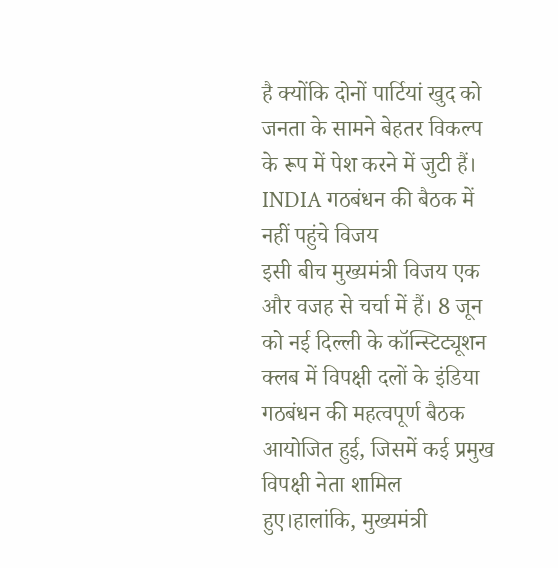है क्योंकि दोनों पार्टियां खुद को जनता के सामने बेहतर विकल्प के रूप में पेश करने में जुटी हैं।
INDIA गठबंधन की बैठक में नहीं पहुंचे विजय
इसी बीच मुख्यमंत्री विजय एक और वजह से चर्चा में हैं। 8 जून को नई दिल्ली के कॉन्स्टिट्यूशन क्लब में विपक्षी दलों के इंडिया गठबंधन की महत्वपूर्ण बैठक आयोजित हुई, जिसमें कई प्रमुख विपक्षी नेता शामिल हुए।हालांकि, मुख्यमंत्री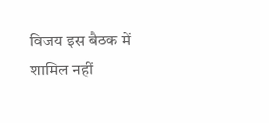विजय इस बैठक में शामिल नहीं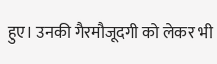हुए। उनकी गैरमौजूदगी को लेकर भी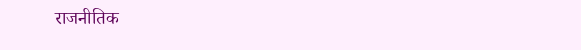राजनीतिक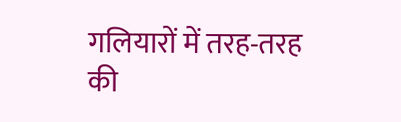गलियारों में तरह-तरह की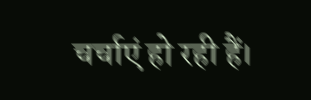चर्चाएं हो रही हैं।